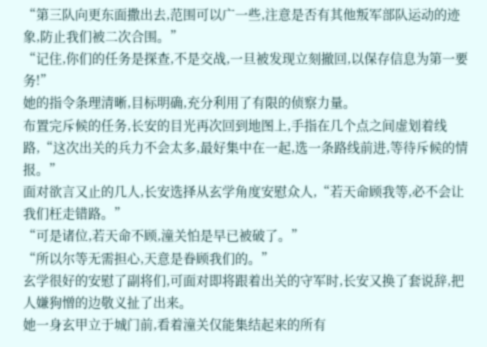“第三队向更东面撒出去,范围可以广一些,注意是否有其他叛军部队运动的迹象,防止我们被二次合围。”
“记住,你们的任务是探查,不是交战,一旦被发现立刻撤回,以保存信息为第一要务!”
她的指令条理清晰,目标明确,充分利用了有限的侦察力量。
布置完斥候的任务,长安的目光再次回到地图上,手指在几个点之间虚划着线路,“这次出关的兵力不会太多,最好集中在一起,选一条路线前进,等待斥候的情报。”
面对欲言又止的几人,长安选择从玄学角度安慰众人,“若天命顾我等,必不会让我们枉走错路。”
“可是诸位,若天命不顾,潼关怕是早已被破了。”
“所以尔等无需担心,天意是眷顾我们的。”
玄学很好的安慰了副将们,可面对即将跟着出关的守军时,长安又换了套说辞,把人嫌狗憎的边敬义扯了出来。
她一身玄甲立于城门前,看着潼关仅能集结起来的所有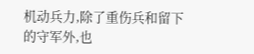机动兵力,除了重伤兵和留下的守军外,也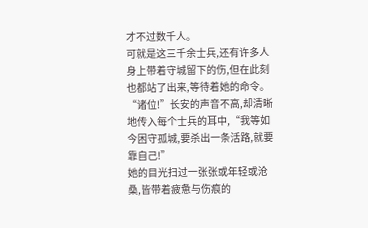才不过数千人。
可就是这三千余士兵,还有许多人身上带着守城留下的伤,但在此刻也都站了出来,等待着她的命令。
“诸位!”长安的声音不高,却清晰地传入每个士兵的耳中,“我等如今困守孤城,要杀出一条活路,就要靠自己!”
她的目光扫过一张张或年轻或沧桑,皆带着疲惫与伤痕的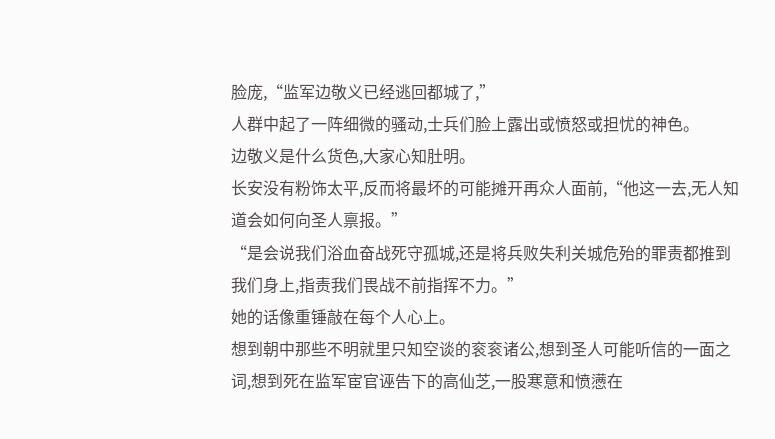脸庞,“监军边敬义已经逃回都城了,”
人群中起了一阵细微的骚动,士兵们脸上露出或愤怒或担忧的神色。
边敬义是什么货色,大家心知肚明。
长安没有粉饰太平,反而将最坏的可能摊开再众人面前,“他这一去,无人知道会如何向圣人禀报。”
“是会说我们浴血奋战死守孤城,还是将兵败失利关城危殆的罪责都推到我们身上,指责我们畏战不前指挥不力。”
她的话像重锤敲在每个人心上。
想到朝中那些不明就里只知空谈的衮衮诸公,想到圣人可能听信的一面之词,想到死在监军宦官诬告下的高仙芝,一股寒意和愤懑在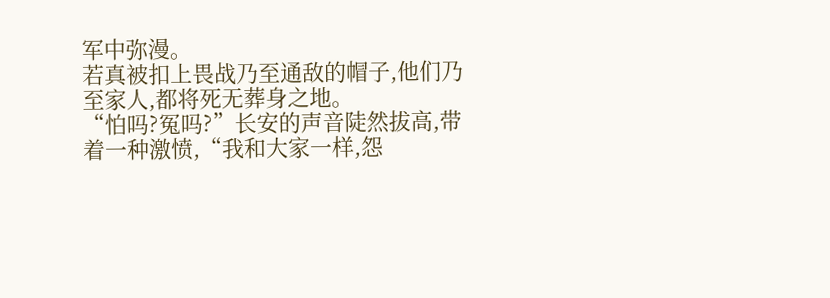军中弥漫。
若真被扣上畏战乃至通敌的帽子,他们乃至家人,都将死无葬身之地。
“怕吗?冤吗?”长安的声音陡然拔高,带着一种激愤,“我和大家一样,怨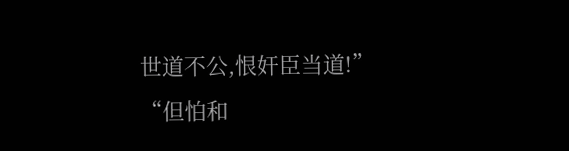世道不公,恨奸臣当道!”
“但怕和